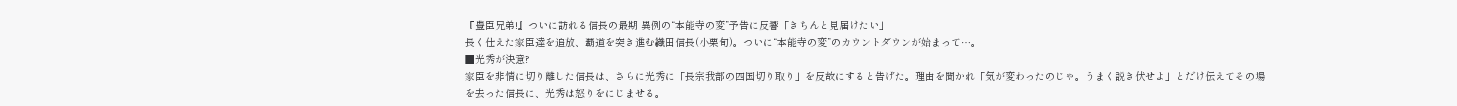『豊臣兄弟!』ついに訪れる信長の最期 異例の“本能寺の変”予告に反響「きちんと見届けたい」
長く仕えた家臣達を追放、覇道を突き進む織田信長(小栗旬)。ついに“本能寺の変”のカウントダウンが始まって…。
■光秀が決意?
家臣を非情に切り離した信長は、さらに光秀に「長宗我部の四国切り取り」を反故にすると告げた。理由を聞かれ「気が変わったのじゃ。うまく説き伏せよ」とだけ伝えてその場を去った信長に、光秀は怒りをにじませる。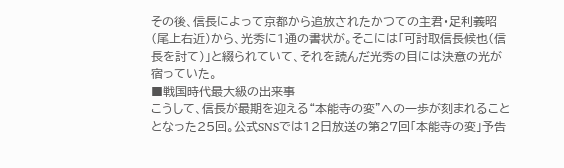その後、信長によって京都から追放されたかつての主君・足利義昭(尾上右近)から、光秀に1通の書状が。そこには「可討取信長候也(信長を討て)」と綴られていて、それを読んだ光秀の目には決意の光が宿っていた。
■戦国時代最大級の出来事
こうして、信長が最期を迎える“本能寺の変”への一歩が刻まれることとなった25回。公式SNSでは12日放送の第27回「本能寺の変」予告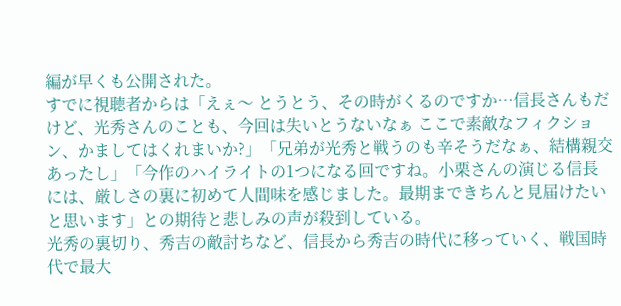編が早くも公開された。
すでに視聴者からは「えぇ〜 とうとう、その時がくるのですか…信長さんもだけど、光秀さんのことも、今回は失いとうないなぁ ここで素敵なフィクション、かましてはくれまいか?」「兄弟が光秀と戦うのも辛そうだなぁ、結構親交あったし」「今作のハイライトの1つになる回ですね。小栗さんの演じる信長には、厳しさの裏に初めて人間味を感じました。最期まできちんと見届けたいと思います」との期待と悲しみの声が殺到している。
光秀の裏切り、秀吉の敵討ちなど、信長から秀吉の時代に移っていく、戦国時代で最大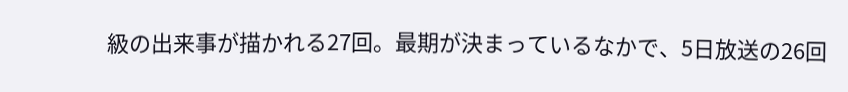級の出来事が描かれる27回。最期が決まっているなかで、5日放送の26回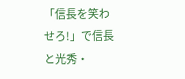「信長を笑わせろ!」で信長と光秀・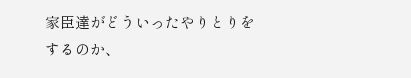家臣達がどういったやりとりをするのか、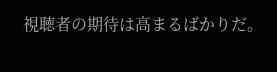視聴者の期待は高まるばかりだ。